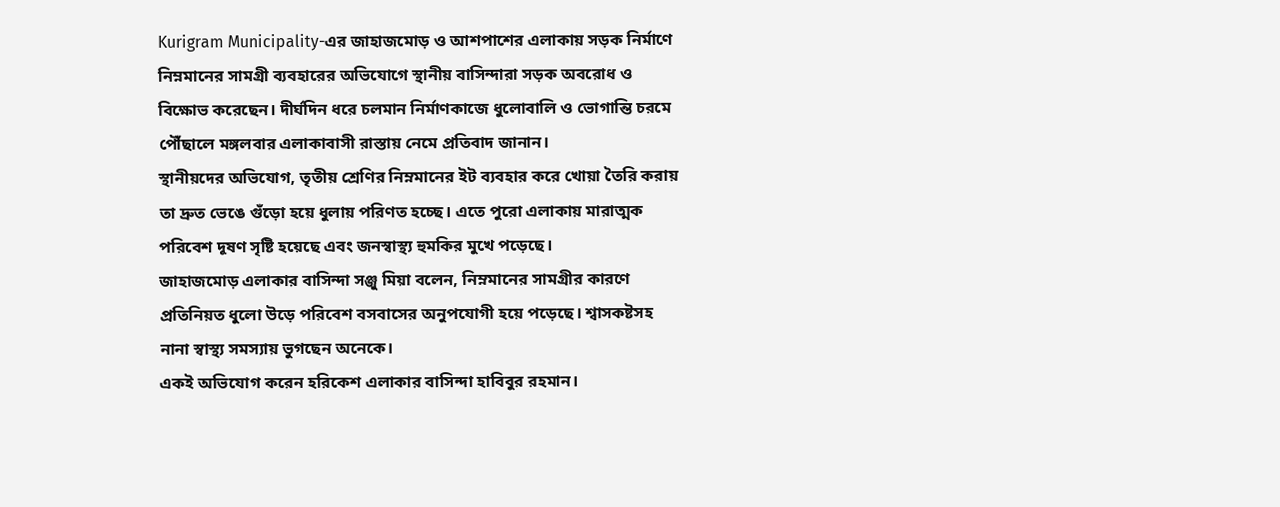Kurigram Municipality-এর জাহাজমোড় ও আশপাশের এলাকায় সড়ক নির্মাণে নিম্নমানের সামগ্রী ব্যবহারের অভিযোগে স্থানীয় বাসিন্দারা সড়ক অবরোধ ও বিক্ষোভ করেছেন। দীর্ঘদিন ধরে চলমান নির্মাণকাজে ধুলোবালি ও ভোগান্তি চরমে পৌঁছালে মঙ্গলবার এলাকাবাসী রাস্তায় নেমে প্রতিবাদ জানান।
স্থানীয়দের অভিযোগ, তৃতীয় শ্রেণির নিম্নমানের ইট ব্যবহার করে খোয়া তৈরি করায় তা দ্রুত ভেঙে গুঁড়ো হয়ে ধুলায় পরিণত হচ্ছে। এতে পুরো এলাকায় মারাত্মক পরিবেশ দূষণ সৃষ্টি হয়েছে এবং জনস্বাস্থ্য হুমকির মুখে পড়েছে।
জাহাজমোড় এলাকার বাসিন্দা সঞ্জু মিয়া বলেন, নিম্নমানের সামগ্রীর কারণে প্রতিনিয়ত ধুলো উড়ে পরিবেশ বসবাসের অনুপযোগী হয়ে পড়েছে। শ্বাসকষ্টসহ নানা স্বাস্থ্য সমস্যায় ভুগছেন অনেকে।
একই অভিযোগ করেন হরিকেশ এলাকার বাসিন্দা হাবিবুর রহমান।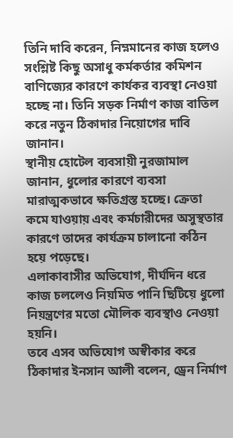তিনি দাবি করেন, নিম্নমানের কাজ হলেও সংশ্লিষ্ট কিছু অসাধু কর্মকর্তার কমিশন বাণিজ্যের কারণে কার্যকর ব্যবস্থা নেওয়া হচ্ছে না। তিনি সড়ক নির্মাণ কাজ বাতিল করে নতুন ঠিকাদার নিয়োগের দাবি জানান।
স্থানীয় হোটেল ব্যবসায়ী নুরজামাল জানান, ধুলোর কারণে ব্যবসা মারাত্মকভাবে ক্ষতিগ্রস্ত হচ্ছে। ক্রেতা কমে যাওয়ায় এবং কর্মচারীদের অসুস্থতার কারণে তাদের কার্যক্রম চালানো কঠিন হয়ে পড়েছে।
এলাকাবাসীর অভিযোগ, দীর্ঘদিন ধরে কাজ চললেও নিয়মিত পানি ছিটিয়ে ধুলো নিয়ন্ত্রণের মতো মৌলিক ব্যবস্থাও নেওয়া হয়নি।
তবে এসব অভিযোগ অস্বীকার করে ঠিকাদার ইনসান আলী বলেন, ড্রেন নির্মাণ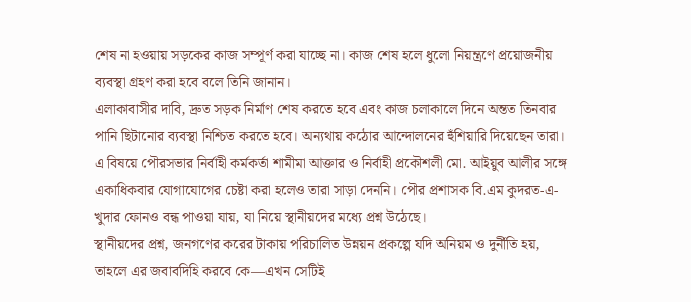শেষ না হওয়ায় সড়কের কাজ সম্পূর্ণ করা যাচ্ছে না। কাজ শেষ হলে ধুলো নিয়ন্ত্রণে প্রয়োজনীয় ব্যবস্থা গ্রহণ করা হবে বলে তিনি জানান।
এলাকাবাসীর দাবি, দ্রুত সড়ক নির্মাণ শেষ করতে হবে এবং কাজ চলাকালে দিনে অন্তত তিনবার পানি ছিটানোর ব্যবস্থা নিশ্চিত করতে হবে। অন্যথায় কঠোর আন্দোলনের হুঁশিয়ারি দিয়েছেন তারা।
এ বিষয়ে পৌরসভার নির্বাহী কর্মকর্তা শামীমা আক্তার ও নির্বাহী প্রকৌশলী মো. আইয়ুব আলীর সঙ্গে একাধিকবার যোগাযোগের চেষ্টা করা হলেও তারা সাড়া দেননি। পৌর প্রশাসক বি.এম কুদরত-এ-খুদার ফোনও বন্ধ পাওয়া যায়, যা নিয়ে স্থানীয়দের মধ্যে প্রশ্ন উঠেছে।
স্থানীয়দের প্রশ্ন, জনগণের করের টাকায় পরিচালিত উন্নয়ন প্রকল্পে যদি অনিয়ম ও দুর্নীতি হয়, তাহলে এর জবাবদিহি করবে কে—এখন সেটিই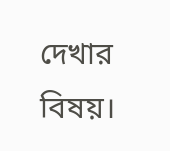দেখার বিষয়।